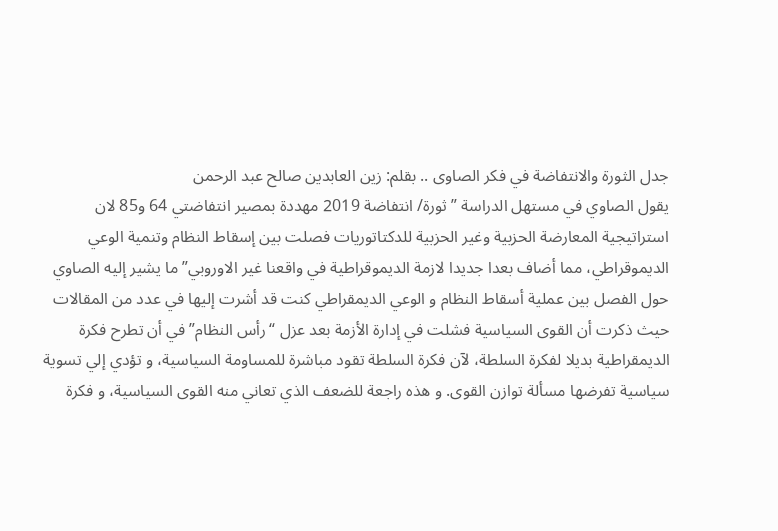جدل الثورة والانتفاضة في فكر الصاوى .. بقلم: زين العابدين صالح عبد الرحمن
يقول الصاوي في مستهل الدراسة ” ثورة/ انتفاضة 2019 مهددة بمصير انتفاضتي 64 و85 لان استراتيجية المعارضة الحزبية وغير الحزبية للدكتاتوريات فصلت بين إسقاط النظام وتنمية الوعي الديموقراطي، مما أضاف بعدا جديدا لازمة الديموقراطية في واقعنا غير الاوروبي” ما يشير إليه الصاوي حول الفصل بين عملية أسقاط النظام و الوعي الديمقراطي كنت قد أشرت إليها في عدد من المقالات حيث ذكرت أن القوى السياسية فشلت في إدارة الأزمة بعد عزل “رأس النظام” في أن تطرح فكرة الديمقراطية بديلا لفكرة السلطة، لآن فكرة السلطة تقود مباشرة للمساومة السياسية، و تؤدي إلي تسوية سياسية تفرضها مسألة توازن القوى. و هذه راجعة للضعف الذي تعاني منه القوى السياسية، و فكرة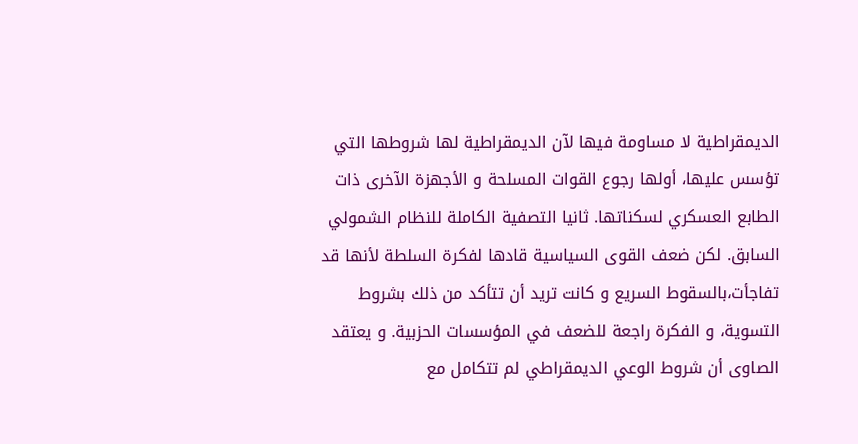الديمقراطية لا مساومة فيها لآن الديمقراطية لها شروطها التي تؤسس عليها، أولها رجوع القوات المسلحة و الأجهزة الآخرى ذات الطابع العسكري لسكناتها. ثانيا التصفية الكاملة للنظام الشمولي السابق. لكن ضعف القوى السياسية قادها لفكرة السلطة لأنها قد تفاجأت،بالسقوط السريع و كانت تريد أن تتأكد من ذلك بشروط التسوية، و الفكرة راجعة للضعف في المؤسسات الحزبية. و يعتقد الصاوى أن شروط الوعي الديمقراطي لم تتكامل مع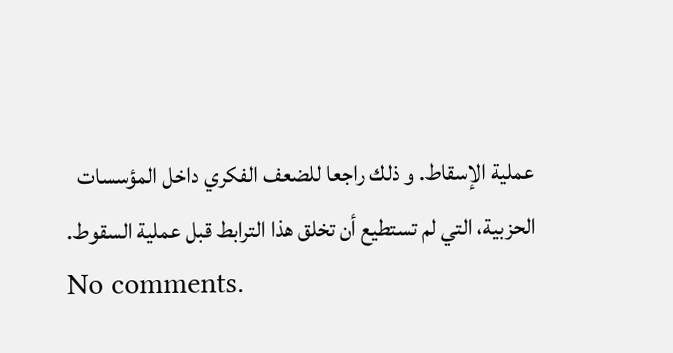عملية الإسقاط. و ذلك راجعا للضعف الفكري داخل المؤسسات الحزبية، التي لم تستطيع أن تخلق هذا الترابط قبل عملية السقوط.
No comments.